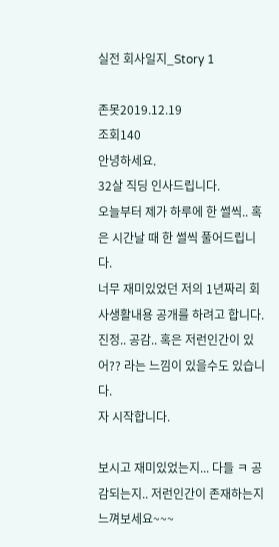실전 회사일지_Story 1

존못2019.12.19
조회140
안녕하세요.
32살 직딩 인사드립니다.
오늘부터 제가 하루에 한 썰씩.. 혹은 시간날 때 한 썰씩 풀어드립니다.
너무 재미있었던 저의 1년짜리 회사생활내용 공개를 하려고 합니다.
진정.. 공감.. 혹은 저런인간이 있어?? 라는 느낌이 있을수도 있습니다.
자 시작합니다.

보시고 재미있었는지... 다들 ㅋ 공감되는지.. 저런인간이 존재하는지 느껴보세요~~~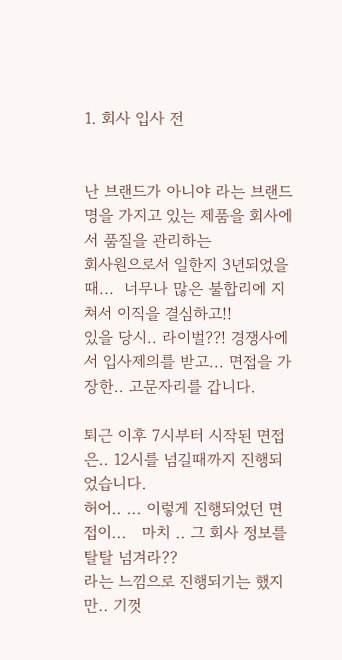1. 회사 입사 전


난 브랜드가 아니야 라는 브랜드명을 가지고 있는 제품을 회사에서 품질을 관리하는
회사원으로서 일한지 3년되었을 때...  너무나 많은 불합리에 지쳐서 이직을 결심하고!!
있을 당시.. 라이벌??! 경쟁사에서 입사제의를 받고... 면접을 가장한.. 고문자리를 갑니다.

퇴근 이후 7시부터 시작된 면접은.. 12시를 넘길때까지 진행되었습니다.
허어.. ... 이렇게 진행되었던 면접이...   마치 .. 그 회사 정보를 탈탈 넘겨라??
라는 느낌으로 진행되기는 했지만.. 기껏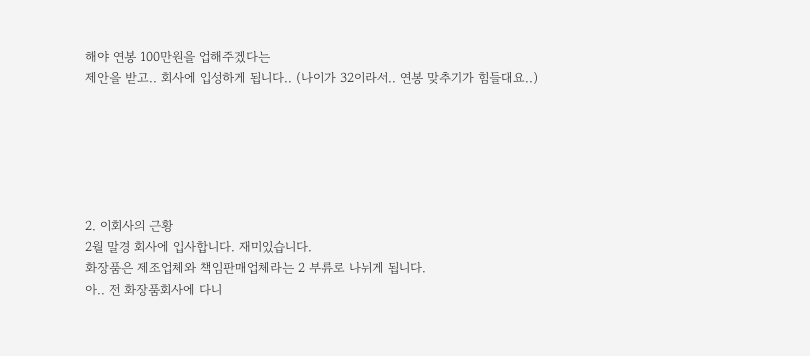해야 연봉 100만원을 업해주겠다는
제안을 받고.. 회사에 입성하게 됩니다.. (나이가 32이라서.. 연봉 맞추기가 힘들대요..)






2. 이회사의 근황
2월 말경 회사에 입사합니다. 재미있습니다.
화장품은 제조업체와 책임판매업체라는 2 부류로 나뉘게 됩니다.
아.. 전 화장품회사에 다니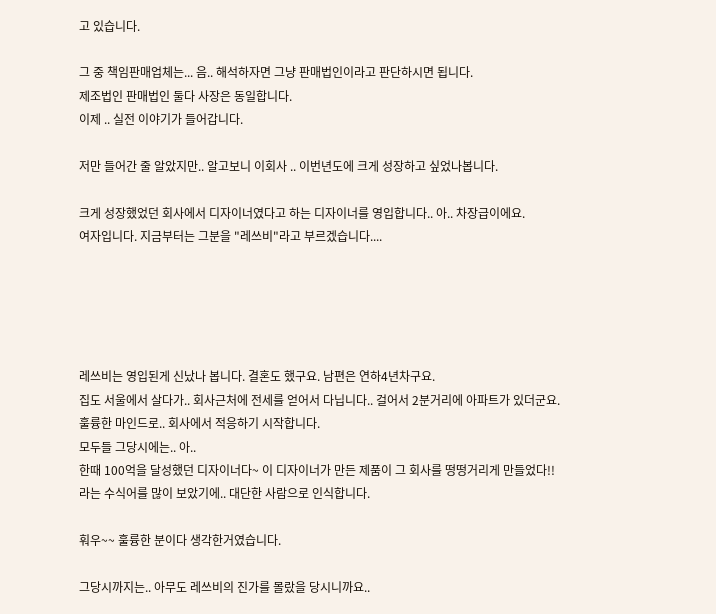고 있습니다.

그 중 책임판매업체는... 음.. 해석하자면 그냥 판매법인이라고 판단하시면 됩니다.
제조법인 판매법인 둘다 사장은 동일합니다.
이제 .. 실전 이야기가 들어갑니다.

저만 들어간 줄 알았지만.. 알고보니 이회사 .. 이번년도에 크게 성장하고 싶었나봅니다.

크게 성장했었던 회사에서 디자이너였다고 하는 디자이너를 영입합니다.. 아.. 차장급이에요.
여자입니다. 지금부터는 그분을 "레쓰비"라고 부르겠습니다....





레쓰비는 영입된게 신났나 봅니다. 결혼도 했구요. 남편은 연하4년차구요.
집도 서울에서 살다가.. 회사근처에 전세를 얻어서 다닙니다.. 걸어서 2분거리에 아파트가 있더군요.
훌륭한 마인드로.. 회사에서 적응하기 시작합니다.
모두들 그당시에는.. 아..
한때 100억을 달성했던 디자이너다~ 이 디자이너가 만든 제품이 그 회사를 떵떵거리게 만들었다!!
라는 수식어를 많이 보았기에.. 대단한 사람으로 인식합니다.

훠우~~ 훌륭한 분이다 생각한거였습니다.

그당시까지는.. 아무도 레쓰비의 진가를 몰랐을 당시니까요..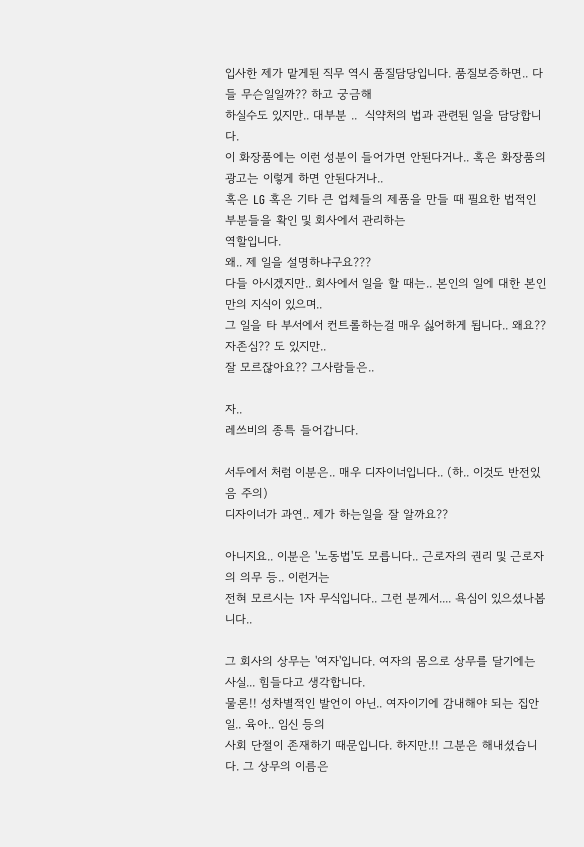입사한 제가 맡게된 직무 역시 품질담당입니다. 품질보증하면.. 다들 무슨일일까?? 하고 궁금해
하실수도 있지만.. 대부분 ..  식약처의 법과 관련된 일을 담당합니다.
이 화장품에는 이런 성분이 들어가면 안된다거나.. 혹은 화장품의 광고는 이렇게 하면 안된다거나..
혹은 LG 혹은 기타 큰 업체들의 제품을 만들 때 필요한 법적인 부분들을 확인 및 회사에서 관리하는
역할입니다.
왜.. 제 일을 설명하냐구요???
다들 아시겠지만.. 회사에서 일을 할 때는.. 본인의 일에 대한 본인만의 지식이 있으며..
그 일을 타 부서에서 컨트롤하는걸 매우 싫어하게 됩니다.. 왜요?? 자존심?? 도 있지만..
잘 모르잖아요?? 그사람들은..

자..
레쓰비의 종특 들어갑니다.

서두에서 처럼 이분은.. 매우 디자이너입니다.. (하.. 이것도 반전있음 주의)
디자이너가 과연.. 제가 하는일을 잘 알까요??

아니지요.. 이분은 '노동법'도 모릅니다.. 근로자의 권리 및 근로자의 의무 등.. 이런거는
전혀 모르시는 1자 무식입니다.. 그런 분께서.... 욕심이 있으셨나봅니다..

그 회사의 상무는 '여자'입니다. 여자의 몸으로 상무를 달기에는 사실... 힘들다고 생각합니다.
물론!! 성차별적인 발언이 아닌.. 여자이기에 감내해야 되는 집안일.. 육아.. 임신 등의
사회 단절이 존재하기 때문입니다. 하지만.!! 그분은 해내셨습니다. 그 상무의 이름은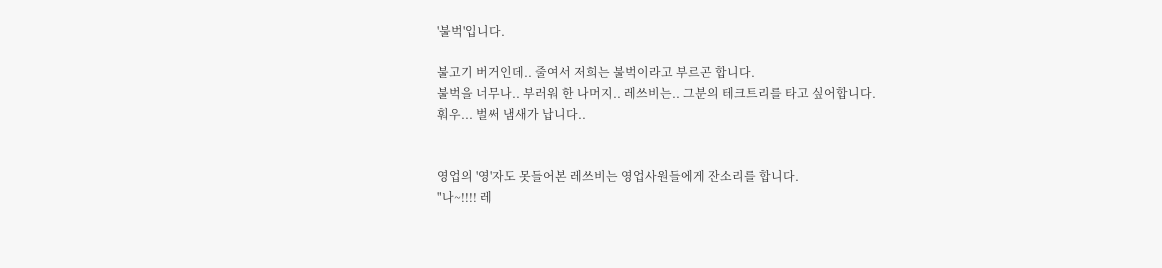'불벅'입니다.

불고기 버거인데.. 줄여서 저희는 불벅이라고 부르곤 합니다.
불벅을 너무나.. 부러워 한 나머지.. 레쓰비는.. 그분의 테크트리를 타고 싶어합니다.
훠우... 벌써 냄새가 납니다..


영업의 '영'자도 못들어본 레쓰비는 영업사원들에게 잔소리를 합니다.
"나~!!!! 레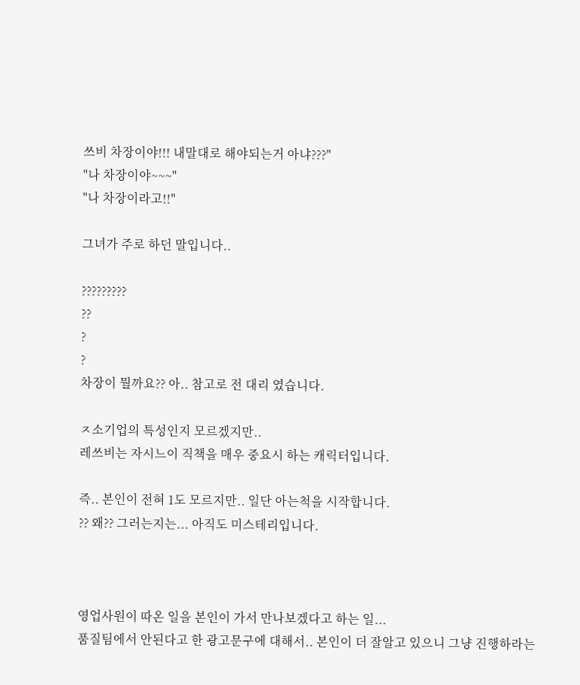쓰비 차장이야!!! 내말대로 해야되는거 아냐???"
"나 차장이야~~~"
"나 차장이라고!!"

그녀가 주로 하던 말입니다..

?????????
??
?
?
차장이 뭘까요?? 아.. 참고로 전 대리 였습니다.

ㅈ소기업의 특성인지 모르겠지만..
레쓰비는 자시느이 직책을 매우 중요시 하는 캐릭터입니다.

즉.. 본인이 전혀 1도 모르지만.. 일단 아는척을 시작합니다.
?? 왜?? 그러는지는... 아직도 미스테리입니다.



영업사원이 따온 일을 본인이 가서 만나보겠다고 하는 일...
품질팀에서 안된다고 한 광고문구에 대해서.. 본인이 더 잘알고 있으니 그냥 진행하라는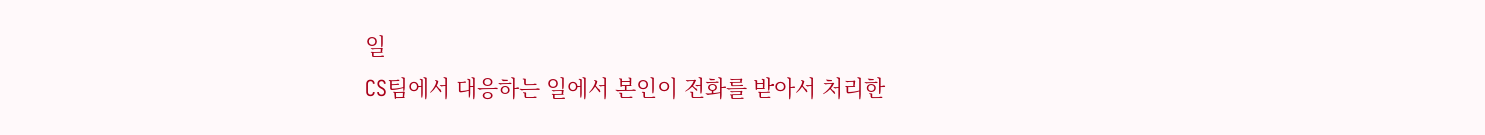일
CS팀에서 대응하는 일에서 본인이 전화를 받아서 처리한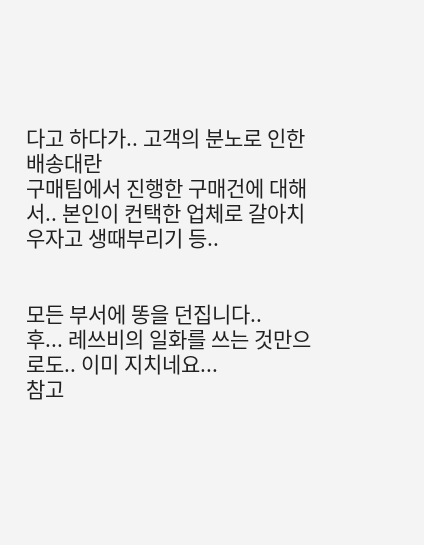다고 하다가.. 고객의 분노로 인한
배송대란
구매팀에서 진행한 구매건에 대해서.. 본인이 컨택한 업체로 갈아치우자고 생때부리기 등..


모든 부서에 똥을 던집니다..
후... 레쓰비의 일화를 쓰는 것만으로도.. 이미 지치네요...
참고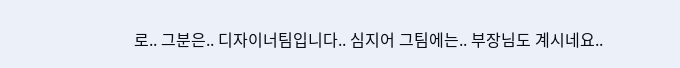로.. 그분은.. 디자이너팀입니다.. 심지어 그팀에는.. 부장님도 계시네요..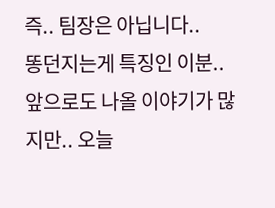즉.. 팀장은 아닙니다..
똥던지는게 특징인 이분.. 앞으로도 나올 이야기가 많지만.. 오늘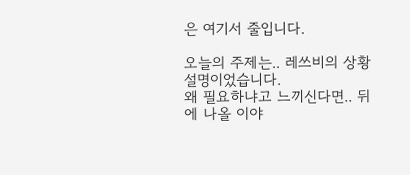은 여기서 줄입니다.

오늘의 주제는.. 레쓰비의 상황설명이었습니다.
왜 필요하냐고 느끼신다면.. 뒤에 나올 이야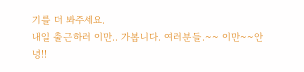기를 더 봐주세요.
내일 출근하러 이만.. 가봅니다. 여러분들.~~ 이만~~안녕!!